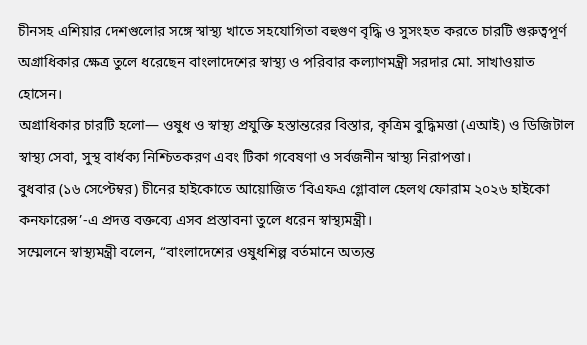চীনসহ এশিয়ার দেশগুলোর সঙ্গে স্বাস্থ্য খাতে সহযোগিতা বহুগুণ বৃদ্ধি ও সুসংহত করতে চারটি গুরুত্বপূর্ণ অগ্রাধিকার ক্ষেত্র তুলে ধরেছেন বাংলাদেশের স্বাস্থ্য ও পরিবার কল্যাণমন্ত্রী সরদার মো. সাখাওয়াত হোসেন।
অগ্রাধিকার চারটি হলো— ওষুধ ও স্বাস্থ্য প্রযুক্তি হস্তান্তরের বিস্তার, কৃত্রিম বুদ্ধিমত্তা (এআই) ও ডিজিটাল স্বাস্থ্য সেবা, সুস্থ বার্ধক্য নিশ্চিতকরণ এবং টিকা গবেষণা ও সর্বজনীন স্বাস্থ্য নিরাপত্তা।
বুধবার (১৬ সেপ্টেম্বর) চীনের হাইকোতে আয়োজিত ‘বিএফএ গ্লোবাল হেলথ ফোরাম ২০২৬ হাইকো কনফারেন্স’-এ প্রদত্ত বক্তব্যে এসব প্রস্তাবনা তুলে ধরেন স্বাস্থ্যমন্ত্রী।
সম্মেলনে স্বাস্থ্যমন্ত্রী বলেন, “বাংলাদেশের ওষুধশিল্প বর্তমানে অত্যন্ত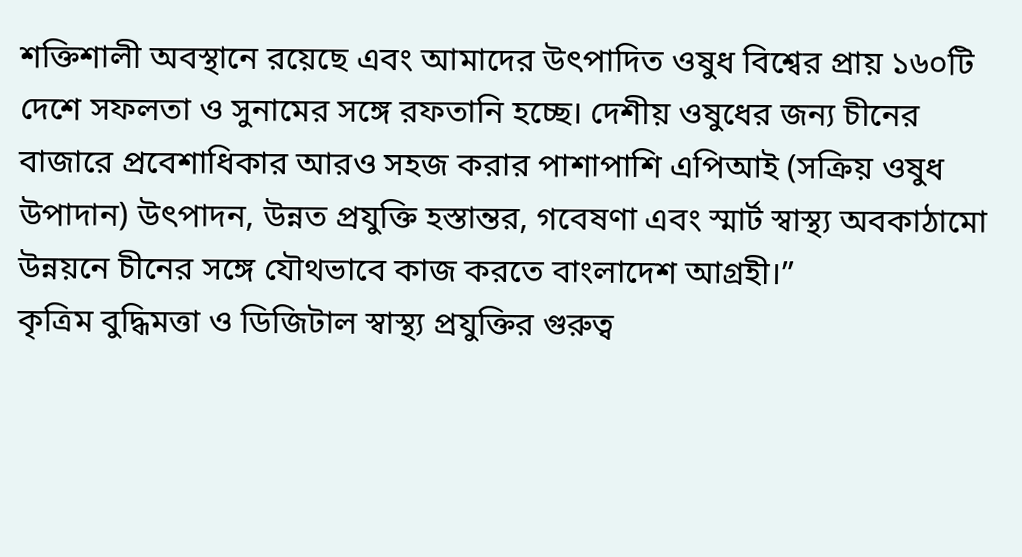শক্তিশালী অবস্থানে রয়েছে এবং আমাদের উৎপাদিত ওষুধ বিশ্বের প্রায় ১৬০টি দেশে সফলতা ও সুনামের সঙ্গে রফতানি হচ্ছে। দেশীয় ওষুধের জন্য চীনের বাজারে প্রবেশাধিকার আরও সহজ করার পাশাপাশি এপিআই (সক্রিয় ওষুধ উপাদান) উৎপাদন, উন্নত প্রযুক্তি হস্তান্তর, গবেষণা এবং স্মার্ট স্বাস্থ্য অবকাঠামো উন্নয়নে চীনের সঙ্গে যৌথভাবে কাজ করতে বাংলাদেশ আগ্রহী।”
কৃত্রিম বুদ্ধিমত্তা ও ডিজিটাল স্বাস্থ্য প্রযুক্তির গুরুত্ব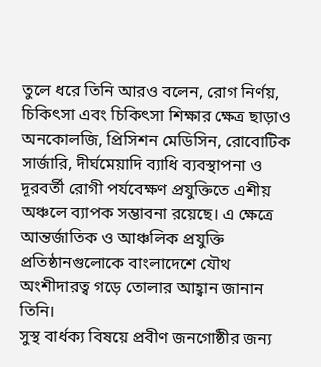তুলে ধরে তিনি আরও বলেন, রোগ নির্ণয়, চিকিৎসা এবং চিকিৎসা শিক্ষার ক্ষেত্র ছাড়াও অনকোলজি, প্রিসিশন মেডিসিন, রোবোটিক সার্জারি, দীর্ঘমেয়াদি ব্যাধি ব্যবস্থাপনা ও দূরবর্তী রোগী পর্যবেক্ষণ প্রযুক্তিতে এশীয় অঞ্চলে ব্যাপক সম্ভাবনা রয়েছে। এ ক্ষেত্রে আন্তর্জাতিক ও আঞ্চলিক প্রযুক্তি প্রতিষ্ঠানগুলোকে বাংলাদেশে যৌথ অংশীদারত্ব গড়ে তোলার আহ্বান জানান তিনি।
সুস্থ বার্ধক্য বিষয়ে প্রবীণ জনগোষ্ঠীর জন্য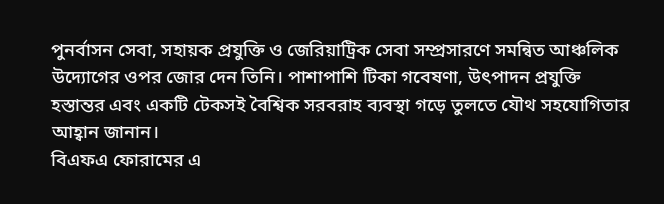পুনর্বাসন সেবা, সহায়ক প্রযুক্তি ও জেরিয়াট্রিক সেবা সম্প্রসারণে সমন্বিত আঞ্চলিক উদ্যোগের ওপর জোর দেন তিনি। পাশাপাশি টিকা গবেষণা, উৎপাদন প্রযুক্তি হস্তান্তর এবং একটি টেকসই বৈশ্বিক সরবরাহ ব্যবস্থা গড়ে তুলতে যৌথ সহযোগিতার আহ্বান জানান।
বিএফএ ফোরামের এ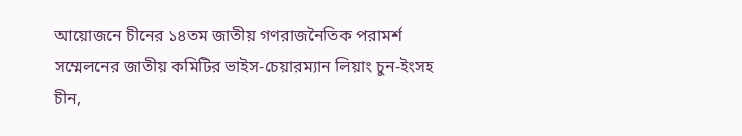আয়োজনে চীনের ১৪তম জাতীয় গণরাজনৈতিক পরামর্শ সম্মেলনের জাতীয় কমিটির ভাইস-চেয়ারম্যান লিয়াং চুন-ইংসহ চীন,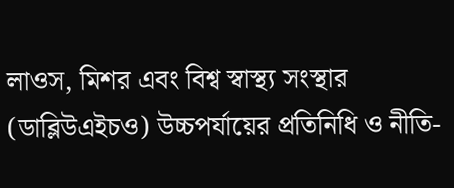লাওস, মিশর এবং বিশ্ব স্বাস্থ্য সংস্থার (ডাব্লিউএইচও) উচ্চপর্যায়ের প্রতিনিধি ও নীতি-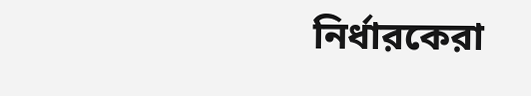নির্ধারকেরা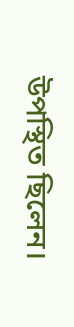উপস্থিত ছিলেন।